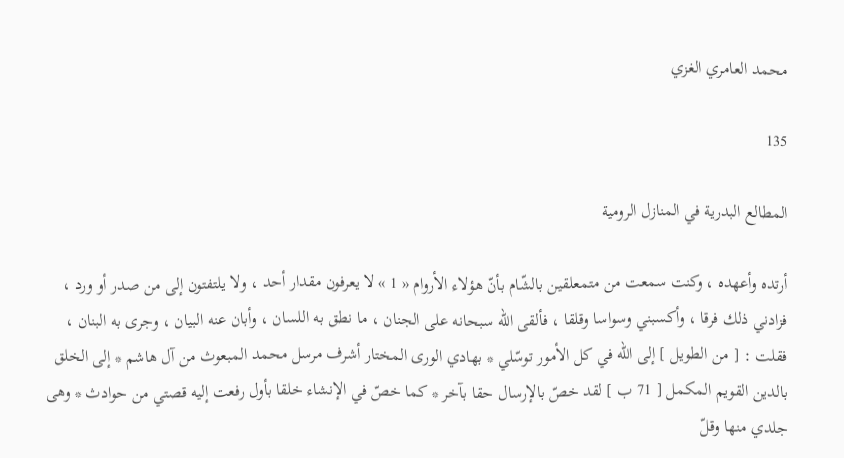محمد العامري الغزي

135

المطالع البدرية في المنازل الرومية

أرتده وأعهده ، وكنت سمعت من متمعلقين بالشّام بأنّ هؤلاء الأروام « 1 » لا يعرفون مقدار أحد ، ولا يلتفتون إلى من صدر أو ورد ، فزادني ذلك فرقا ، وأكسبني وسواسا وقلقا ، فألقى الله سبحانه على الجنان ، ما نطق به اللسان ، وأبان عنه البيان ، وجرى به البنان ، فقلت : [ من الطويل ] إلى الله في كل الأمور توسّلي * بهادي الورى المختار أشرف مرسل محمد المبعوث من آل هاشم * إلى الخلق بالدين القويم المكمل [ 71 ب ] لقد خصّ بالإرسال حقا بآخر * كما خصّ في الإنشاء خلقا بأول رفعت إليه قصتي من حوادث * وهى جلدي منها وقلّ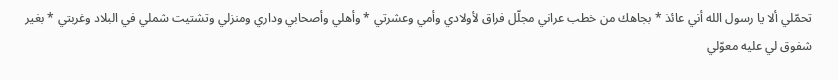تحمّلي ألا يا رسول الله أني عائذ * بجاهك من خطب عراني مجلّل فراق لأولادي وأمي وعشرتي * وأهلي وأصحابي وداري ومنزلي وتشتيت شملي في البلاد وغربتي * بغير شفوق لي عليه معوّلي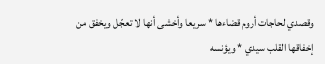وقصدي لحاجات أروم قضاءها * سريعا وأخشى أنها لا تعجّل ويخفق من إخفاقها القلب سيدي * ويؤنسه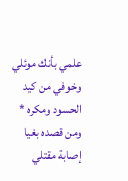علمي بأنك موئلي وخوفي من كيد الحسود ومكره * ومن قصده بغيا إصابة مقتلي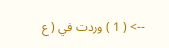--> ( 1 ) وردت في ( ع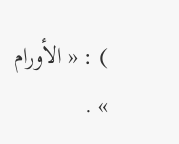) : « الأورام » .